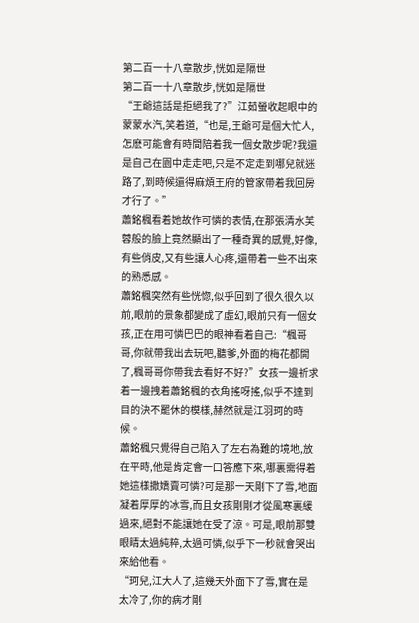第二百一十八章散步,恍如是隔世
第二百一十八章散步,恍如是隔世
“王爺這話是拒絕我了?”江茹螢收起眼中的蒙蒙水汽,笑着道,“也是,王爺可是個大忙人,怎麽可能會有時間陪着我一個女散步呢?我還是自己在園中走走吧,只是不定走到哪兒就迷路了,到時候還得麻煩王府的管家帶着我回房才行了。”
蕭銘楓看着她故作可憐的表情,在那張清水芙蓉般的臉上竟然顯出了一種奇異的感覺,好像,有些俏皮,又有些讓人心疼,還帶着一些不出來的熟悉感。
蕭銘楓突然有些恍惚,似乎回到了很久很久以前,眼前的景象都變成了虛幻,眼前只有一個女孩,正在用可憐巴巴的眼神看着自己:“楓哥哥,你就帶我出去玩吧,聽爹,外面的梅花都開了,楓哥哥你帶我去看好不好?”女孩一邊祈求着一邊拽着蕭銘楓的衣角搖呀搖,似乎不達到目的決不罷休的模樣,赫然就是江羽珂的時候。
蕭銘楓只覺得自己陷入了左右為難的境地,放在平時,他是肯定會一口答應下來,哪裏需得着她這樣撒嬌賣可憐?可是那一天剛下了雪,地面凝着厚厚的冰雪,而且女孩剛剛才從風寒裏緩過來,絕對不能讓她在受了涼。可是,眼前那雙眼睛太過純粹,太過可憐,似乎下一秒就會哭出來給他看。
“珂兒,江大人了,這幾天外面下了雪,實在是太冷了,你的病才剛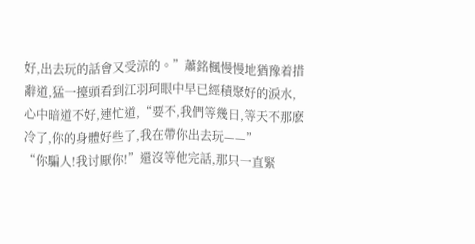好,出去玩的話會又受涼的。”蕭銘楓慢慢地猶豫着措辭道,猛一擡頭看到江羽珂眼中早已經積聚好的淚水,心中暗道不好,連忙道,“要不,我們等幾日,等天不那麽冷了,你的身體好些了,我在帶你出去玩——”
“你騙人!我讨厭你!”還沒等他完話,那只一直緊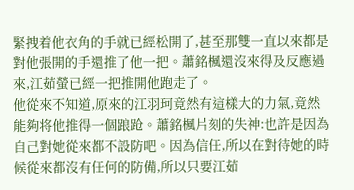緊拽着他衣角的手就已經松開了,甚至那雙一直以來都是對他張開的手還推了他一把。蕭銘楓還沒來得及反應過來,江茹螢已經一把推開他跑走了。
他從來不知道,原來的江羽珂竟然有這樣大的力氣,竟然能夠将他推得一個踉跄。蕭銘楓片刻的失神:也許是因為自己對她從來都不設防吧。因為信任,所以在對待她的時候從來都沒有任何的防備,所以只要江茹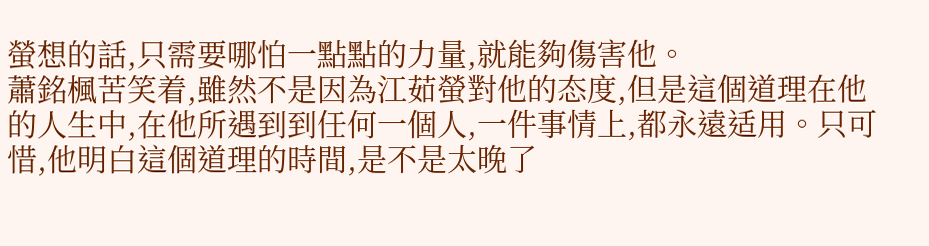螢想的話,只需要哪怕一點點的力量,就能夠傷害他。
蕭銘楓苦笑着,雖然不是因為江茹螢對他的态度,但是這個道理在他的人生中,在他所遇到到任何一個人,一件事情上,都永遠适用。只可惜,他明白這個道理的時間,是不是太晚了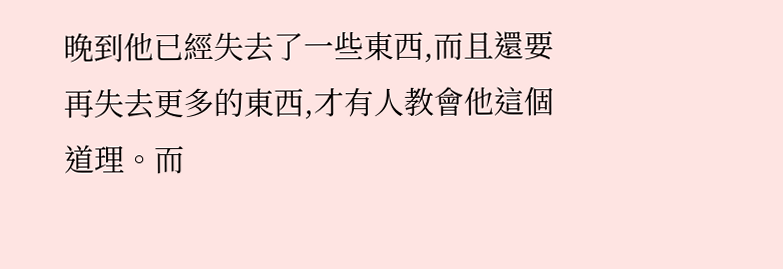晚到他已經失去了一些東西,而且還要再失去更多的東西,才有人教會他這個道理。而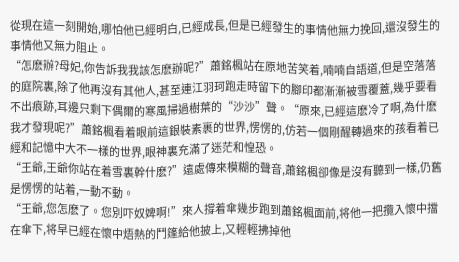從現在這一刻開始,哪怕他已經明白,已經成長,但是已經發生的事情他無力挽回,還沒發生的事情他又無力阻止。
“怎麽辦?母妃,你告訴我我該怎麽辦呢?”蕭銘楓站在原地苦笑着,喃喃自語道,但是空落落的庭院裏,除了他再沒有其他人,甚至連江羽珂跑走時留下的腳印都漸漸被雪覆蓋,幾乎要看不出痕跡,耳邊只剩下偶爾的寒風掃過樹葉的“沙沙”聲。“原來,已經這麽冷了啊,為什麽我才發現呢?”蕭銘楓看着眼前這銀裝素裹的世界,愣愣的,仿若一個剛醒轉過來的孩看着已經和記憶中大不一樣的世界,眼神裏充滿了迷茫和惶恐。
“王爺,王爺你站在着雪裏幹什麽?”遠處傳來模糊的聲音,蕭銘楓卻像是沒有聽到一樣,仍舊是愣愣的站着,一動不動。
“王爺,您怎麽了。您別吓奴婢啊!”來人撐着傘幾步跑到蕭銘楓面前,将他一把攬入懷中擋在傘下,将早已經在懷中焐熱的鬥篷給他披上,又輕輕拂掉他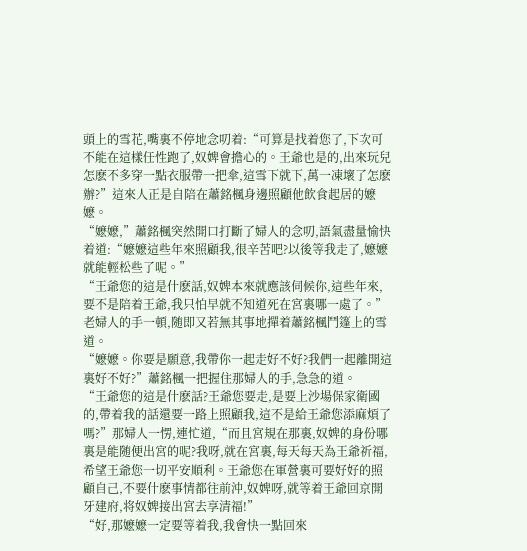頭上的雪花,嘴裏不停地念叨着:“可算是找着您了,下次可不能在這樣任性跑了,奴婢會擔心的。王爺也是的,出來玩兒怎麽不多穿一點衣服帶一把傘,這雪下就下,萬一凍壞了怎麽辦?”這來人正是自陪在蕭銘楓身邊照顧他飲食起居的嬷嬷。
“嬷嬷,”蕭銘楓突然開口打斷了婦人的念叨,語氣盡量愉快着道:“嬷嬷這些年來照顧我,很辛苦吧?以後等我走了,嬷嬷就能輕松些了呢。”
“王爺您的這是什麽話,奴婢本來就應該伺候你,這些年來,要不是陪着王爺,我只怕早就不知道死在宮裏哪一處了。”老婦人的手一頓,随即又若無其事地撣着蕭銘楓鬥篷上的雪道。
“嬷嬷。你要是願意,我帶你一起走好不好?我們一起離開這裏好不好?”蕭銘楓一把握住那婦人的手,急急的道。
“王爺您的這是什麽話?王爺您要走,是要上沙場保家衛國的,帶着我的話還要一路上照顧我,這不是給王爺您添麻煩了嗎?”那婦人一愣,連忙道,“而且宮規在那裏,奴婢的身份哪裏是能随便出宮的呢?我呀,就在宮裏,每天每天為王爺祈福,希望王爺您一切平安順利。王爺您在軍營裏可要好好的照顧自己,不要什麽事情都往前沖,奴婢呀,就等着王爺回京開牙建府,将奴婢接出宮去享清福!”
“好,那嬷嬷一定要等着我,我會快一點回來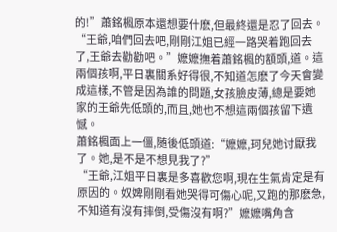的!”蕭銘楓原本還想要什麽,但最終還是忍了回去。
“王爺,咱們回去吧,剛剛江姐已經一路哭着跑回去了,王爺去勸勸吧。”嬷嬷撫着蕭銘楓的額頭,道。這兩個孩啊,平日裏關系好得很,不知道怎麽了今天會變成這樣,不管是因為誰的問題,女孩臉皮薄,總是要她家的王爺先低頭的,而且,她也不想這兩個孩留下遺憾。
蕭銘楓面上一僵,随後低頭道:“嬷嬷,珂兒她讨厭我了。她,是不是不想見我了?”
“王爺,江姐平日裏是多喜歡您啊,現在生氣肯定是有原因的。奴婢剛剛看她哭得可傷心呢,又跑的那麽急,不知道有沒有摔倒,受傷沒有啊?”嬷嬷嘴角含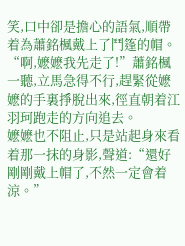笑,口中卻是擔心的語氣,順帶着為蕭銘楓戴上了鬥篷的帽。
“啊,嬷嬷我先走了!”蕭銘楓一聽,立馬急得不行,趕緊從嬷嬷的手裏掙脫出來,徑直朝着江羽珂跑走的方向追去。
嬷嬷也不阻止,只是站起身來看着那一抹的身影,聲道:“還好剛剛戴上帽了,不然一定會着涼。”